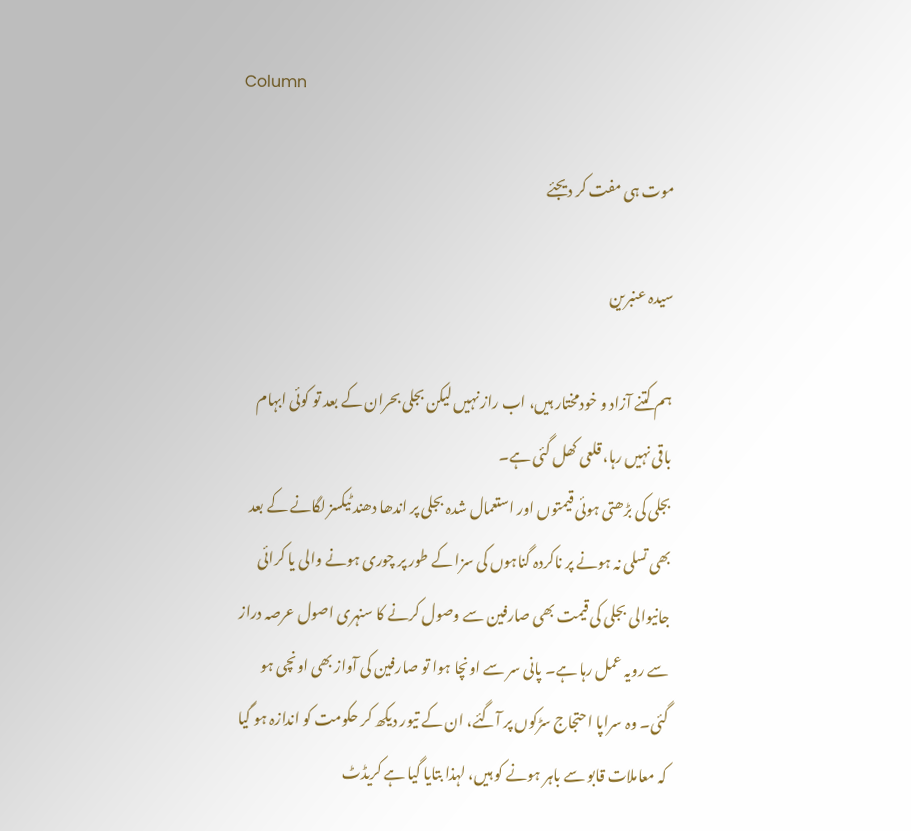Column

موت ہی مفت کر دیجئے

سیدہ عنبرین

ہم کتنے آزاد و خودمختار ہیں، اب راز نہیں لیکن بجلی بحران کے بعد تو کوئی ابہام باقی نہیں رہا، قلعی کھل گئی ہے۔
بجلی کی بڑھتی ہوئی قیمتوں اور استعمال شدہ بجلی پر اندھا دھند ٹیکسز لگانے کے بعد بھی تسلی نہ ہونے پر ناکردہ گناہوں کی سزا کے طور پر چوری ہونے والی یا کرائی جانیوالی بجلی کی قیمت بھی صارفین سے وصول کرنے کا سنہری اصول عرصہ دراز سے رویہ عمل رہا ہے۔ پانی سر سے اونچا ہوا تو صارفین کی آواز بھی اونچی ہو گئی۔ وہ سراپا احتجاج سڑکوں پر آگئے، ان کے تیور دیکھ کر حکومت کو اندازہ ہو گیا کہ معاملات قابو سے باہر ہونے کو ہیں، لہذا بتایا گیا ہے کریڈٹ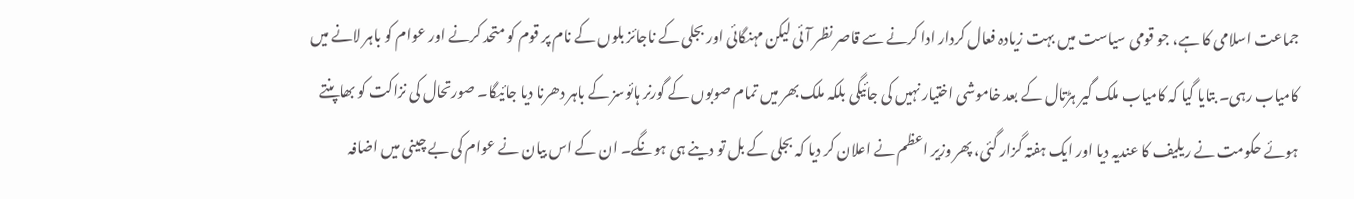جماعت اسلامی کا ہے، جو قومی سیاست میں بہت زیادہ فعال کردار ادا کرنے سے قاصر نظر آئی لیکن مہنگائی اور بجلی کے ناجائز بلوں کے نام پر قوم کو متحد کرنے اور عوام کو باہر لانے میں کامیاب رہی۔ بتایا گیا کہ کامیاب ملک گیر ہڑتال کے بعد خاموشی اختیار نہیں کی جائیگی بلکہ ملک بھر میں تمام صوبوں کے گورنر ہائوسز کے باہر دھرنا دیا جائیگا۔ صورتحال کی نزاکت کو بھاپنتے ہوئے حکومت نے ریلیف کا عندیہ دیا اور ایک ہفتہ گزار گئی، پھر وزیر اعظم نے اعلان کر دیا کہ بجلی کے بل تو دینے ہی ہونگے۔ ان کے اس بیان نے عوام کی بے چینی میں اضافہ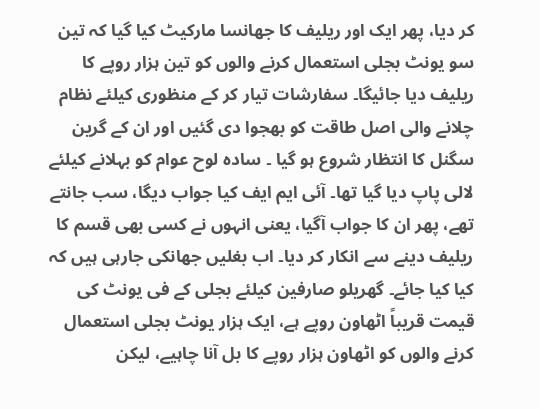کر دیا، پھر ایک اور ریلیف کا جھانسا مارکیٹ کیا گیا کہ تین سو یونٹ بجلی استعمال کرنے والوں کو تین ہزار روپے کا ریلیف دیا جائیگا۔ سفارشات تیار کر کے منظوری کیلئے نظام چلانے والی اصل طاقت کو بھجوا دی گئیں اور ان کے گرین سگنل کا انتظار شروع ہو گیا ۔ سادہ لوح عوام کو بہلانے کیلئے لالی پاپ دیا گیا تھا۔ آئی ایم ایف کیا جواب دیگا، سب جانتے تھے، پھر ان کا جواب آگیا، یعنی انہوں نے کسی بھی قسم کا ریلیف دینے سے انکار کر دیا۔ اب بغلیں جھانکی جارہی ہیں کہ کیا کیا جائے۔ گھریلو صارفین کیلئے بجلی کے فی یونٹ کی قیمت قریباً اٹھاون روپے ہے، ایک ہزار یونٹ بجلی استعمال کرنے والوں کو اٹھاون ہزار روپے کا بل آنا چاہیے، لیکن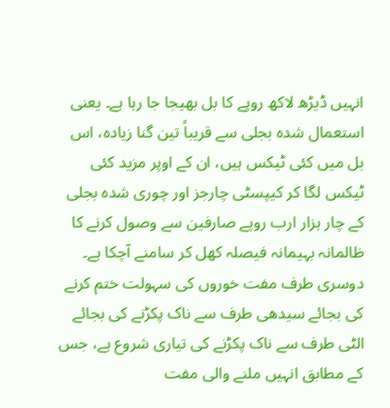انہیں ڈیڑھ لاکھ روپے کا بل بھیجا جا رہا ہے۔ یعنی استعمال شدہ بجلی سے قریباً تین گنا زیادہ، اس بل میں کئی ٹیکس ہیں، ان کے اوپر مزید کئی ٹیکس لگا کر کیپسٹی چارجز اور چوری شدہ بجلی کے چار ہزار ارب روپے صارفین سے وصول کرنے کا ظالمانہ بہیمانہ فیصلہ کھل کر سامنے آچکا ہے۔
دوسری طرف مفت خوروں کی سہولت ختم کرنے کی بجائے سیدھی طرف سے ناک پکڑنے کی بجائے الٹی طرف سے ناک پکڑنے کی تیاری شروع ہے، جس کے مطابق انہیں ملنے والی مفت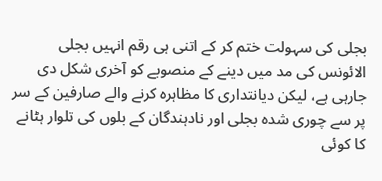بجلی کی سہولت ختم کر کے اتنی ہی رقم انہیں بجلی الائونس کی مد میں دینے کے منصوبے کو آخری شکل دی جارہی ہے، لیکن دیانتداری کا مظاہرہ کرنے والے صارفین کے سر پر سے چوری شدہ بجلی اور نادہندگان کے بلوں کی تلوار ہٹانے کا کوئی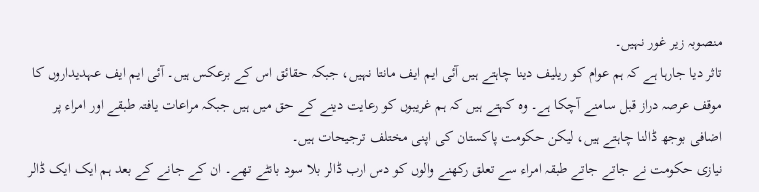منصوبہ زیر غور نہیں۔
تاثر دیا جارہا ہے کہ ہم عوام کو ریلیف دینا چاہتے ہیں آئی ایم ایف مانتا نہیں، جبکہ حقائق اس کے برعکس ہیں۔ آئی ایم ایف عہدیداروں کا موقف عرصہ دراز قبل سامنے آچکا ہے۔ وہ کہتے ہیں کہ ہم غریبوں کو رعایت دینے کے حق میں ہیں جبکہ مراعات یافتہ طبقے اور امراء پر اضافی بوجھ ڈالنا چاہتے ہیں، لیکن حکومت پاکستان کی اپنی مختلف ترجیحات ہیں۔
نیازی حکومت نے جاتے جاتے طبقہ امراء سے تعلق رکھنے والوں کو دس ارب ڈالر بلا سود بانٹے تھے۔ ان کے جانے کے بعد ہم ایک ایک ڈالر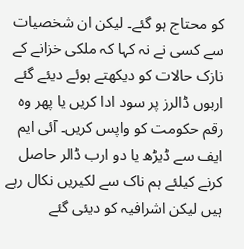کو محتاج ہو گئے۔ لیکن ان شخصیات سے کسی نے نہ کہا کہ ملکی خزانے کے نازک حالات کو دیکھتے ہوئے دیئے گئے اربوں ڈالرز پر سود ادا کریں یا پھر وہ رقم حکومت کو واپس کریں۔ آئی ایم ایف سے ڈیڑھ یا دو ارب ڈالر حاصل کرنے کیلئے ہم ناک سے لکیریں نکال رہے ہیں لیکن اشرافیہ کو دیئی گئے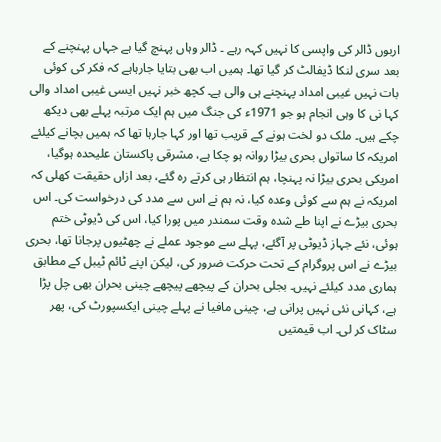اربوں ڈالر کی واپسی کا نہیں کہہ رہے ۔ ڈالر وہاں پہنچ گیا ہے جہاں پہنچنے کے بعد سری لنکا ڈیفالٹ کر گیا تھا۔ ہمیں اب بھی بتایا جارہاہے کہ فکر کی کوئی بات نہیں غیبی امداد پہنچنے ہی والی ہے۔ کچھ خبر نہیں ایسی غیبی امداد والی کہا نی کا وہی انجام ہو جو 1971ء کی جنگ میں ہم ایک مرتبہ پہلے بھی دیکھ چکے ہیں۔ ملک دو لخت ہونے کے قریب تھا اور کہا جارہا تھا کہ ہمیں بچانے کیلئے امریکہ کا ساتواں بحری بیڑا روانہ ہو چکا ہے، مشرقی پاکستان علیحدہ ہوگیا، امریکی بحری بیڑا نہ پہنچا، ہم انتظار ہی کرتے رہ گئے، بعد ازاں حقیقت کھلی کہ امریکہ نے ہم سے کوئی وعدہ کیا، نہ ہم نے اس سے مدد کی درخواست کی۔ اس بحری بیڑے نے اپنا طے شدہ وقت سمندر میں پورا کیا، اس کی ڈیوٹی ختم ہوئی، نئے جہاز ڈیوٹی پر آگئے، پہلے سے موجود عملے نے چھٹیوں پرجانا تھا، بحری بیڑے نے اس پروگرام کے تحت حرکت ضرور کی، لیکن اپنے ٹائم ٹیبل کے مطابق ہماری مدد کیلئے نہیں۔ بجلی بحران کے پیچھے پیچھے چینی بحران بھی چل پڑا ہے، کہانی نئی نہیں پرانی ہے، چینی مافیا نے پہلے چینی ایکسپورٹ کی، پھر سٹاک کر لی۔ اب قیمتیں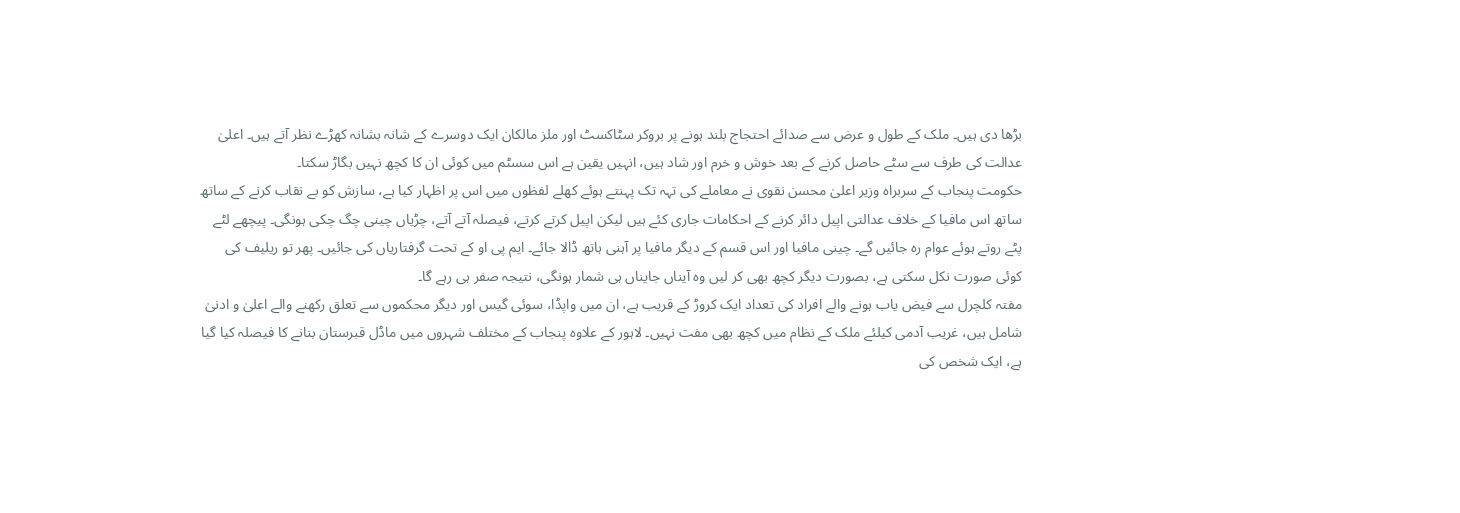بڑھا دی ہیں۔ ملک کے طول و عرض سے صدائے احتجاج بلند ہونے پر بروکر سٹاکسٹ اور ملز مالکان ایک دوسرے کے شانہ بشانہ کھڑے نظر آتے ہیں۔ اعلیٰ عدالت کی طرف سے سٹے حاصل کرنے کے بعد خوش و خرم اور شاد ہیں، انہیں یقین ہے اس سسٹم میں کوئی ان کا کچھ نہیں بگاڑ سکتا۔
حکومت پنجاب کے سربراہ وزیر اعلیٰ محسن نقوی نے معاملے کی تہہ تک پہنتے ہوئے کھلے لفظوں میں اس پر اظہار کیا ہے، سازش کو بے نقاب کرنے کے ساتھ ساتھ اس مافیا کے خلاف عدالتی اپیل دائر کرنے کے احکامات جاری کئے ہیں لیکن اپیل کرتے کرتے، فیصلہ آتے آتے، چڑیاں چینی چگ چکی ہونگی۔ پیچھے لٹے پٹے روتے ہوئے عوام رہ جائیں گے۔ چینی مافیا اور اس قسم کے دیگر مافیا پر آہنی ہاتھ ڈالا جائے۔ ایم پی او کے تحت گرفتاریاں کی جائیں۔ پھر تو ریلیف کی کوئی صورت نکل سکتی ہے، بصورت دیگر کچھ بھی کر لیں وہ آیناں جایناں ہی شمار ہونگی، نتیجہ صفر ہی رہے گا۔
مفتہ کلچرل سے فیض یاب ہونے والے افراد کی تعداد ایک کروڑ کے قریب ہے، ان میں واپڈا، سوئی گیس اور دیگر محکموں سے تعلق رکھنے والے اعلیٰ و ادنیٰ شامل ہیں، غریب آدمی کیلئے ملک کے نظام میں کچھ بھی مفت نہیں۔ لاہور کے علاوہ پنجاب کے مختلف شہروں میں ماڈل قبرستان بنانے کا فیصلہ کیا گیا ہے، ایک شخص کی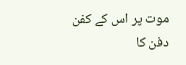موت پر اس کے کفن دفن کا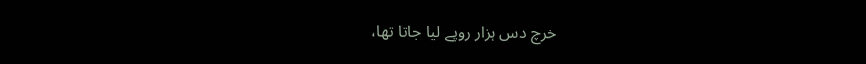خرچ دس ہزار روپے لیا جاتا تھا،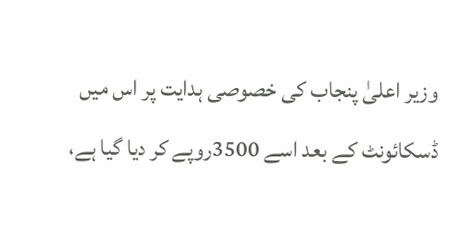وزیر اعلیٰ پنجاب کی خصوصی ہدایت پر اس میں ڈسکائونٹ کے بعد اسے 3500روپے کر دیا گیا ہے،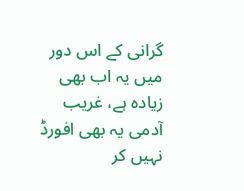گرانی کے اس دور میں یہ اب بھی زیادہ ہے، غریب آدمی یہ بھی افورڈ نہیں کر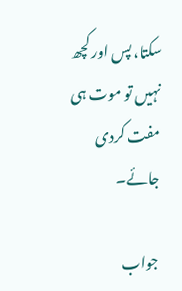سکتا، پس اور کچھ نہیں تو موت ہی مفت کردی جائے۔

جواب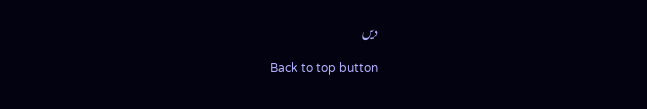دیں

Back to top button